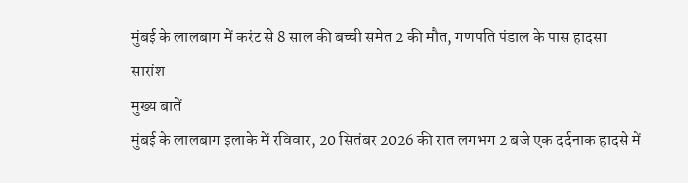मुंबई के लालबाग में करंट से 8 साल की बच्ची समेत 2 की मौत, गणपति पंडाल के पास हादसा
सारांश
मुख्य बातें
मुंबई के लालबाग इलाके में रविवार, 20 सितंबर 2026 की रात लगभग 2 बजे एक दर्दनाक हादसे में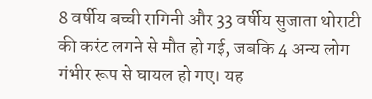8 वर्षीय बच्ची रागिनी और 33 वर्षीय सुजाता थोराटी की करंट लगने से मौत हो गई, जबकि 4 अन्य लोग गंभीर रूप से घायल हो गए। यह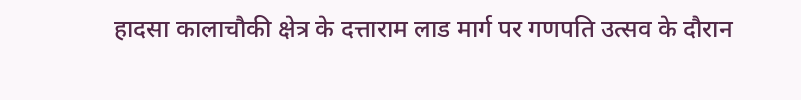हादसा कालाचौकी क्षेत्र के दत्ताराम लाड मार्ग पर गणपति उत्सव के दौरान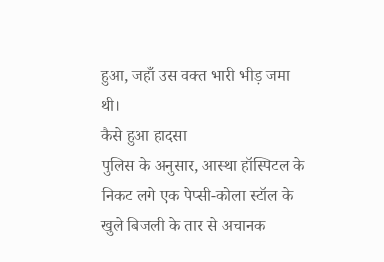हुआ, जहाँ उस वक्त भारी भीड़ जमा थी।
कैसे हुआ हादसा
पुलिस के अनुसार, आस्था हॉस्पिटल के निकट लगे एक पेप्सी-कोला स्टॉल के खुले बिजली के तार से अचानक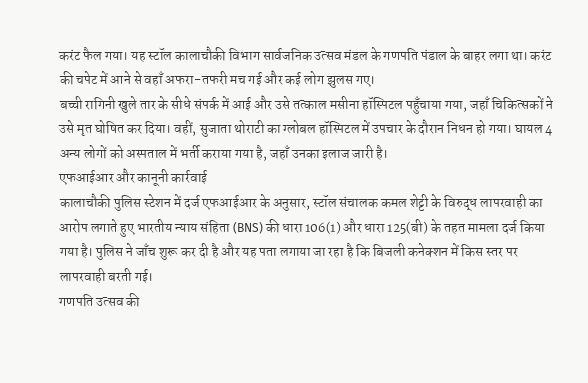करंट फैल गया। यह स्टॉल कालाचौकी विभाग सार्वजनिक उत्सव मंडल के गणपति पंडाल के बाहर लगा था। करंट की चपेट में आने से वहाँ अफरा-तफरी मच गई और कई लोग झुलस गए।
बच्ची रागिनी खुले तार के सीधे संपर्क में आई और उसे तत्काल मसीना हॉस्पिटल पहुँचाया गया, जहाँ चिकित्सकों ने उसे मृत घोषित कर दिया। वहीं, सुजाता थोराटी का ग्लोबल हॉस्पिटल में उपचार के दौरान निधन हो गया। घायल 4 अन्य लोगों को अस्पताल में भर्ती कराया गया है, जहाँ उनका इलाज जारी है।
एफआईआर और कानूनी कार्रवाई
कालाचौकी पुलिस स्टेशन में दर्ज एफआईआर के अनुसार, स्टॉल संचालक कमल शेट्टी के विरुद्ध लापरवाही का आरोप लगाते हुए भारतीय न्याय संहिता (BNS) की धारा 106(1) और धारा 125(बी) के तहत मामला दर्ज किया गया है। पुलिस ने जाँच शुरू कर दी है और यह पता लगाया जा रहा है कि बिजली कनेक्शन में किस स्तर पर लापरवाही बरती गई।
गणपति उत्सव की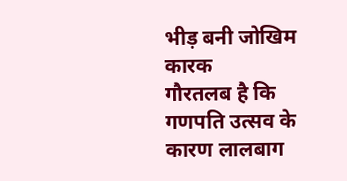भीड़ बनी जोखिम कारक
गौरतलब है कि गणपति उत्सव के कारण लालबाग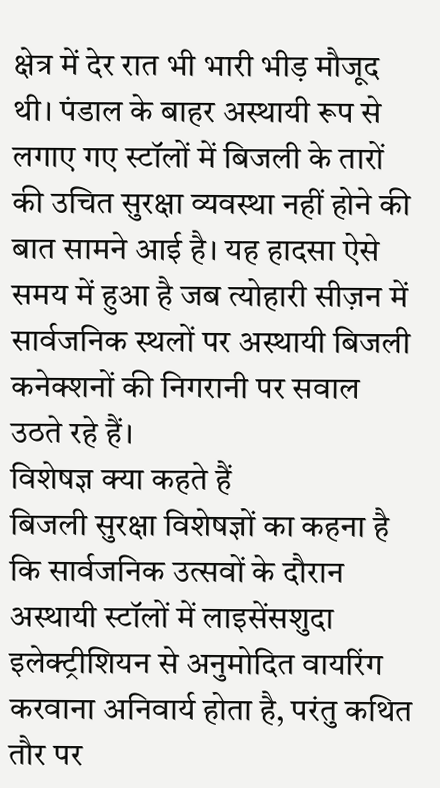क्षेत्र में देर रात भी भारी भीड़ मौजूद थी। पंडाल के बाहर अस्थायी रूप से लगाए गए स्टॉलों में बिजली के तारों की उचित सुरक्षा व्यवस्था नहीं होने की बात सामने आई है। यह हादसा ऐसे समय में हुआ है जब त्योहारी सीज़न में सार्वजनिक स्थलों पर अस्थायी बिजली कनेक्शनों की निगरानी पर सवाल उठते रहे हैं।
विशेषज्ञ क्या कहते हैं
बिजली सुरक्षा विशेषज्ञों का कहना है कि सार्वजनिक उत्सवों के दौरान अस्थायी स्टॉलों में लाइसेंसशुदा इलेक्ट्रीशियन से अनुमोदित वायरिंग करवाना अनिवार्य होता है, परंतु कथित तौर पर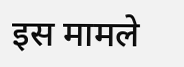इस मामले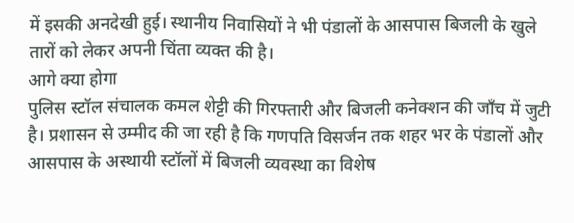में इसकी अनदेखी हुई। स्थानीय निवासियों ने भी पंडालों के आसपास बिजली के खुले तारों को लेकर अपनी चिंता व्यक्त की है।
आगे क्या होगा
पुलिस स्टॉल संचालक कमल शेट्टी की गिरफ्तारी और बिजली कनेक्शन की जाँच में जुटी है। प्रशासन से उम्मीद की जा रही है कि गणपति विसर्जन तक शहर भर के पंडालों और आसपास के अस्थायी स्टॉलों में बिजली व्यवस्था का विशेष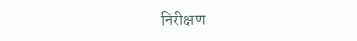निरीक्षण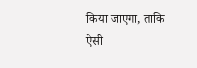किया जाएगा, ताकि ऐसी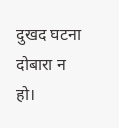दुखद घटना दोबारा न हो।